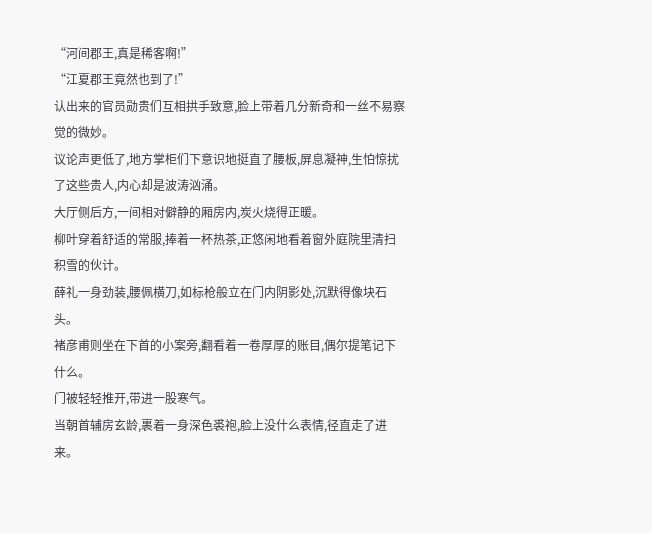“河间郡王,真是稀客啊!”
“江夏郡王竟然也到了!”
认出来的官员勋贵们互相拱手致意,脸上带着几分新奇和一丝不易察觉的微妙。
议论声更低了,地方掌柜们下意识地挺直了腰板,屏息凝神,生怕惊扰了这些贵人,内心却是波涛汹涌。
大厅侧后方,一间相对僻静的厢房内,炭火烧得正暖。
柳叶穿着舒适的常服,捧着一杯热茶,正悠闲地看着窗外庭院里清扫积雪的伙计。
薛礼一身劲装,腰佩横刀,如标枪般立在门内阴影处,沉默得像块石头。
褚彦甫则坐在下首的小案旁,翻看着一卷厚厚的账目,偶尔提笔记下什么。
门被轻轻推开,带进一股寒气。
当朝首辅房玄龄,裹着一身深色裘袍,脸上没什么表情,径直走了进来。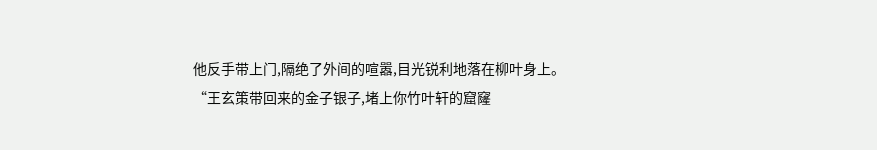他反手带上门,隔绝了外间的喧嚣,目光锐利地落在柳叶身上。
“王玄策带回来的金子银子,堵上你竹叶轩的窟窿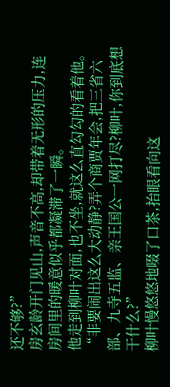还不够?”
房玄龄开门见山,声音不高,却带着无形的压力,连房间里的暖意似乎都凝滞了一瞬。
他走到柳叶对面,也不坐,就这么直勾勾的看着他。
“非要闹出这么大动静?弄个商贾年会,把三省六部、九寺五监、亲王国公一网打尽?柳叶,你到底想干什么?”
柳叶慢悠悠地啜了口茶,抬眼看向这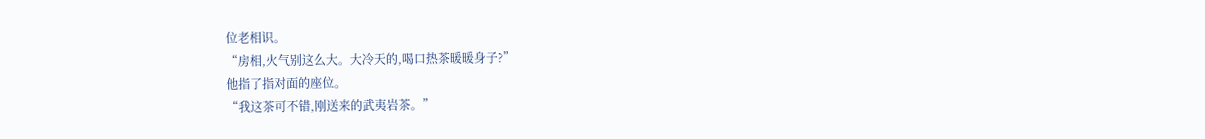位老相识。
“房相,火气别这么大。大冷天的,喝口热茶暖暖身子?”
他指了指对面的座位。
“我这茶可不错,刚送来的武夷岩茶。”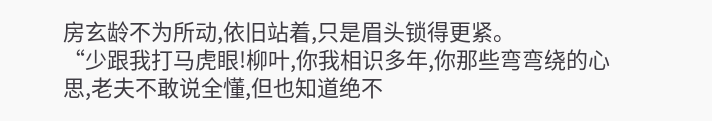房玄龄不为所动,依旧站着,只是眉头锁得更紧。
“少跟我打马虎眼!柳叶,你我相识多年,你那些弯弯绕的心思,老夫不敢说全懂,但也知道绝不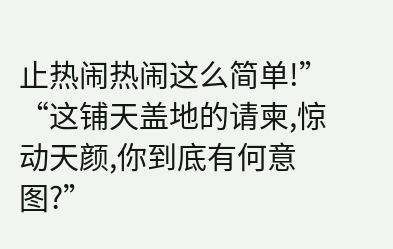止热闹热闹这么简单!”
“这铺天盖地的请柬,惊动天颜,你到底有何意图?”